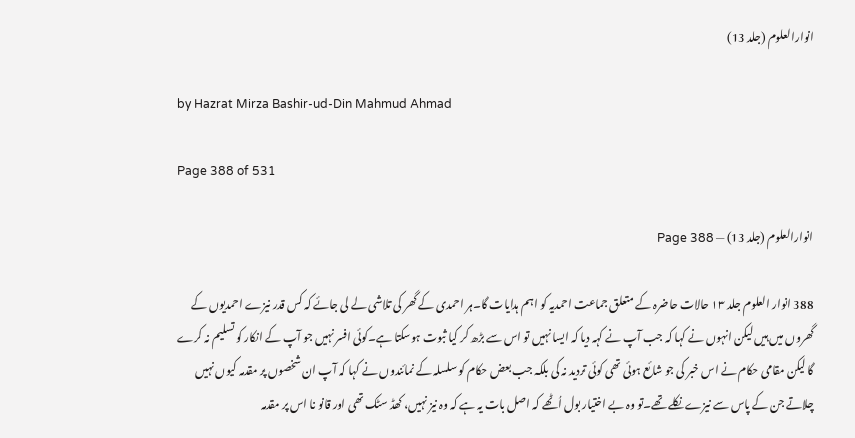انوارالعلوم (جلد 13)

by Hazrat Mirza Bashir-ud-Din Mahmud Ahmad

Page 388 of 531

انوارالعلوم (جلد 13) — Page 388

388 انوار العلوم جلد ۱۳ حالات حاضرہ کے متعلق جماعت احمدیہ کو اہم ہدایات گا۔ہر احمدی کے گھر کی تلاشی لے لی جائے کہ کس قدر نیزے احمدیوں کے گھروں میں ہیں لیکن انہوں نے کہا کہ جب آپ نے کہہ دیا کہ ایسا نہیں تو اس سے بڑھ کر کیا ثبوت ہوسکتا ہے۔کوئی افسر نہیں جو آپ کے انکار کو تسلیم نہ کرے گا لیکن مقامی حکام نے اس خبر کی جو شائع ہوئی تھی کوئی تردید نہ کی بلکہ جب بعض حکام کو سلسلہ کے نمائندوں نے کہا کہ آپ ان شخصوں پر مقدمہ کیوں نہیں چلاتے جن کے پاس سے نیزے نکلے تھے۔تو وہ بے اختیار بول اُٹھے کہ اصل بات یہ ہے کہ وہ نیز نہیں، کھڈ سٹک تھی اور قانو نا اس پر مقدمہ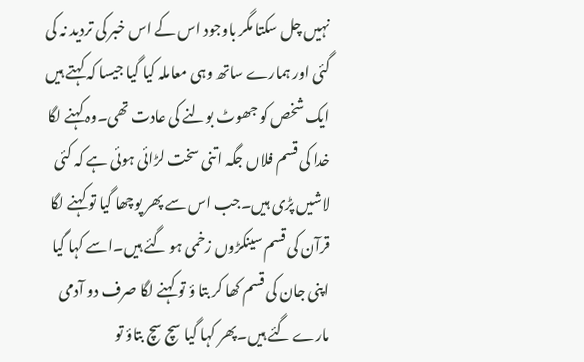نہیں چل سکتا مگر باوجود اس کے اس خبر کی تردید نہ کی گئی اور ہمارے ساتھ وہی معاملہ کیا گیا جیسا کہ کہتے ہیں ایک شخص کو جھوٹ بولنے کی عادت تھی۔وہ کہنے لگا خدا کی قسم فلاں جگہ اتنی سخت لڑائی ہوئی ہے کہ کئی لاشیں پڑی ہیں۔جب اس سے پھر پوچھا گیا تو کہنے لگا قرآن کی قسم سینکڑوں زخمی ہو گئے ہیں۔اسے کہا گیا اپنی جان کی قسم کھا کر بتا ؤ تو کہنے لگا صرف دو آدمی مارے گئے ہیں۔پھر کہا گیا سچ سچ بتاؤ تو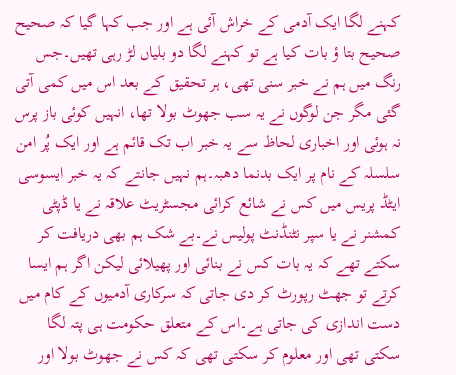کہنے لگا ایک آدمی کے خراش آئی ہے اور جب کہا گیا کہ صحیح صحیح بتا ؤ بات کیا ہے تو کہنے لگا دو بلیاں لڑ رہی تھیں۔جس رنگ میں ہم نے خبر سنی تھی، ہر تحقیق کے بعد اس میں کمی آتی گئی مگر جن لوگوں نے یہ سب جھوٹ بولا تھا، انہیں کوئی باز پرس نہ ہوئی اور اخباری لحاظ سے یہ خبر اب تک قائم ہے اور ایک پُر امن سلسلہ کے نام پر ایک بدنما دھبہ۔ہم نہیں جانتے کہ یہ خبر ایسوسی ایٹڈ پریس میں کس نے شائع کرائی مجسٹریٹ علاقہ نے یا ڈپٹی کمشنر نے یا سپر نٹنڈنٹ پولیس نے۔بے شک ہم بھی دریافت کر سکتے تھے کہ یہ بات کس نے بنائی اور پھیلائی لیکن اگر ہم ایسا کرتے تو جھٹ رپورٹ کر دی جاتی کہ سرکاری آدمیوں کے کام میں دست اندازی کی جاتی ہے۔اس کے متعلق حکومت ہی پتہ لگا سکتی تھی اور معلوم کر سکتی تھی کہ کس نے جھوٹ بولا اور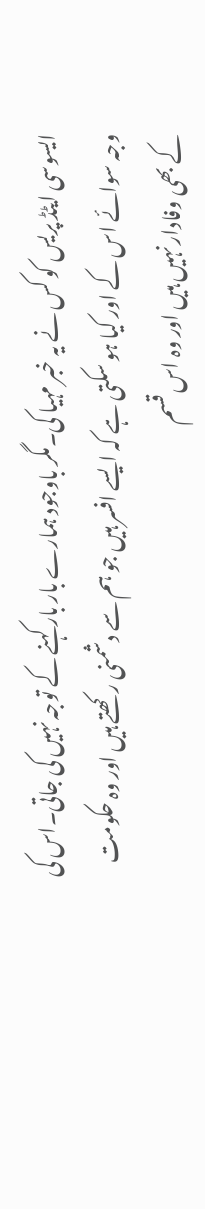ایسوسی ایٹڈ پریس کو کس نے یہ خبر مہیا کی۔مگر باوجود ہمارے بار بار کہنے کے توجہ نہیں کی جاتی۔اس کی وجہ سوائے اس کے اور کیا ہو سکتی ہے کہ ایسے افسر ہیں جو ہم سے دشمنی رکھتے ہیں اور وہ حکومت کے بھی وفادار نہیں ہیں اور وہ اس قسم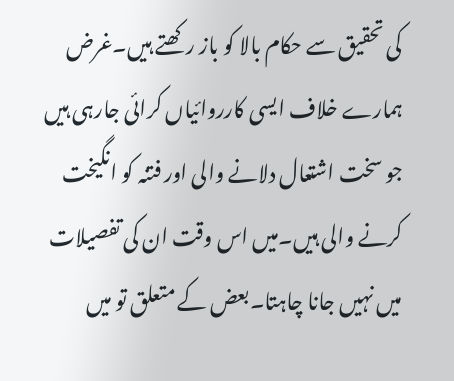کی تحقیق سے حکام بالا کو باز رکھتے ہیں۔غرض ہمارے خلاف ایسی کارروائیاں کرائی جارہی ہیں جو سخت اشتعال دلانے والی اور فتنہ کو انگیخت کرنے والی ہیں۔میں اس وقت ان کی تفصیلات میں نہیں جانا چاہتا۔بعض کے متعلق تو میں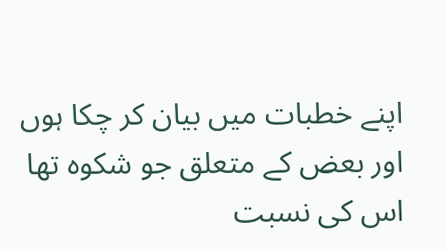اپنے خطبات میں بیان کر چکا ہوں اور بعض کے متعلق جو شکوہ تھا اس کی نسبت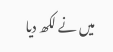میں نے لکھ دیا